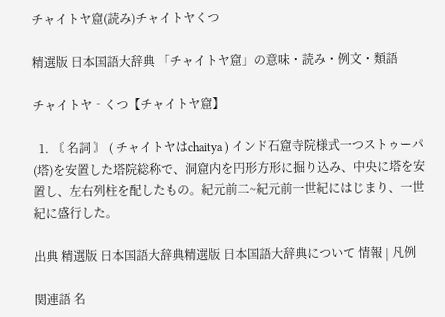チャイトヤ窟(読み)チャイトヤくつ

精選版 日本国語大辞典 「チャイトヤ窟」の意味・読み・例文・類語

チャイトヤ‐くつ【チャイトヤ窟】

  1. 〘 名詞 〙 ( チャイトヤはchaitya ) インド石窟寺院様式一つストゥーパ(塔)を安置した塔院総称で、洞窟内を円形方形に掘り込み、中央に塔を安置し、左右列柱を配したもの。紀元前二~紀元前一世紀にはじまり、一世紀に盛行した。

出典 精選版 日本国語大辞典精選版 日本国語大辞典について 情報 | 凡例

関連語 名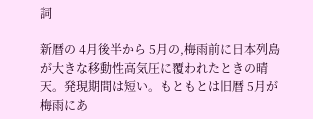詞

新暦の 4月後半から 5月の,梅雨前に日本列島が大きな移動性高気圧に覆われたときの晴天。発現期間は短い。もともとは旧暦 5月が梅雨にあ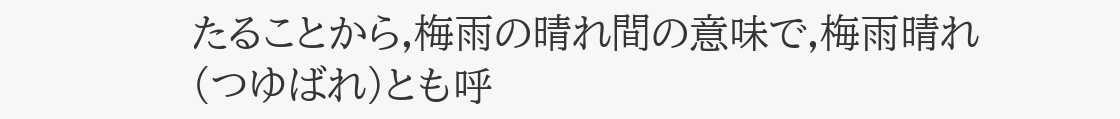たることから,梅雨の晴れ間の意味で,梅雨晴れ(つゆばれ)とも呼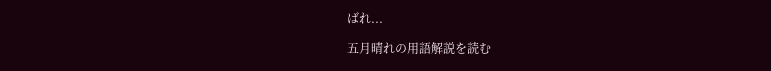ばれ...

五月晴れの用語解説を読む